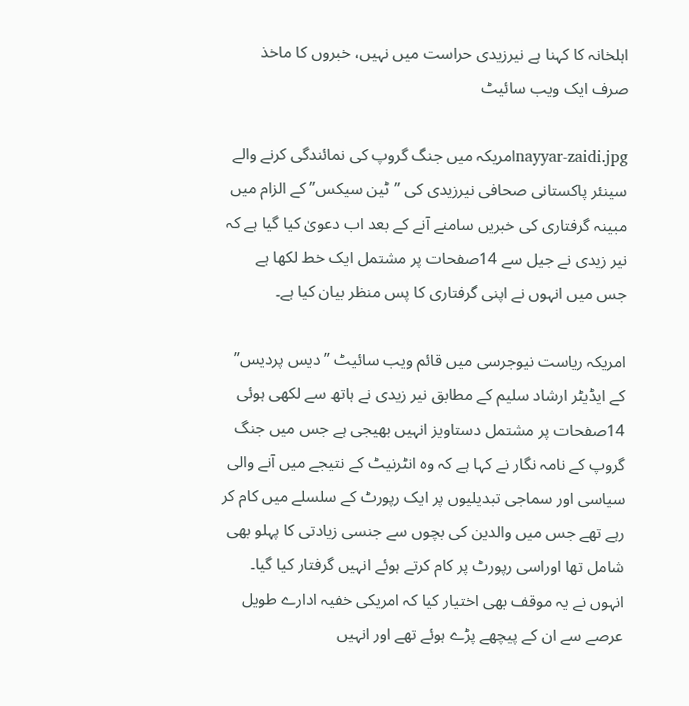اہلخانہ کا کہنا ہے نیرزیدی حراست میں‌ نہیں، خبروں کا ماخذ صرف ایک ویب سائیٹ

nayyar-zaidi.jpgامریکہ میں جنگ گروپ کی نمائندگی کرنے والے سینئر پاکستانی صحافی نیرزیدی کی ”ٹین سیکس” کے الزام میں مبینہ گرفتاری کی خبریں سامنے آنے کے بعد اب دعویٰ کیا گیا ہے کہ نیر زیدی نے جیل سے 14صفحات پر مشتمل ایک خط لکھا ہے جس میں انہوں نے اپنی گرفتاری کا پس منظر بیان کیا ہے۔

امریکہ ریاست نیوجرسی میں قائم ویب سائیٹ ”دیس پردیس” کے ایڈیٹر ارشاد سلیم کے مطابق نیر زیدی نے ہاتھ سے لکھی ہوئی 14صفحات پر مشتمل دستاویز انہیں بھیجی ہے جس میں جنگ گروپ کے نامہ نگار نے کہا ہے کہ وہ انٹرنیٹ کے نتیجے میں آنے والی سیاسی اور سماجی تبدیلیوں پر ایک رپورٹ کے سلسلے میں کام کر رہے تھے جس میں والدین کی بچوں سے جنسی زیادتی کا پہلو بھی شامل تھا اوراسی رپورٹ پر کام کرتے ہوئے انہیں گرفتار کیا گیا۔ انہوں نے یہ موقف بھی اختیار کیا کہ امریکی خفیہ ادارے طویل عرصے سے ان کے پیچھے پڑے ہوئے تھے اور انہیں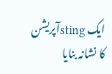ایک stingآپریشن کا نشانہ بنایا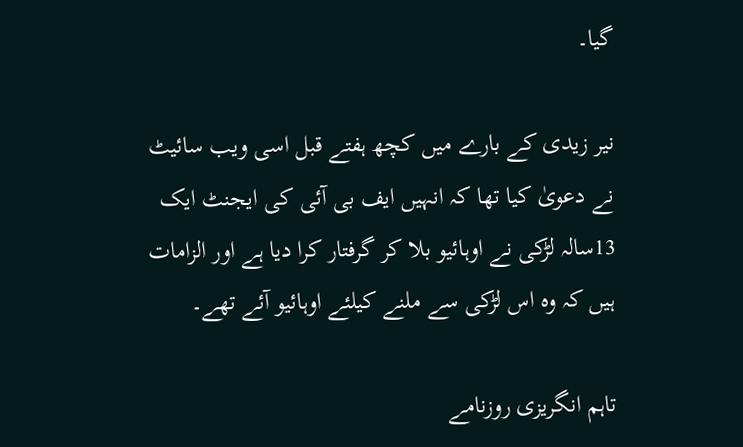گیا۔

نیر زیدی کے بارے میں کچھ ہفتے قبل اسی ویب سائیٹ نے دعویٰ کیا تھا کہ انہیں ایف بی آئی کی ایجنٹ ایک 13سالہ لڑکی نے اوہائیو بلا کر گرفتار کرا دیا ہے اور الزامات ہیں کہ وہ اس لڑکی سے ملنے کیلئے اوہائیو آئے تھے۔

تاہم انگریزی روزنامے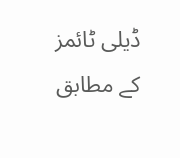ڈیلی ٹائمز کے مطابق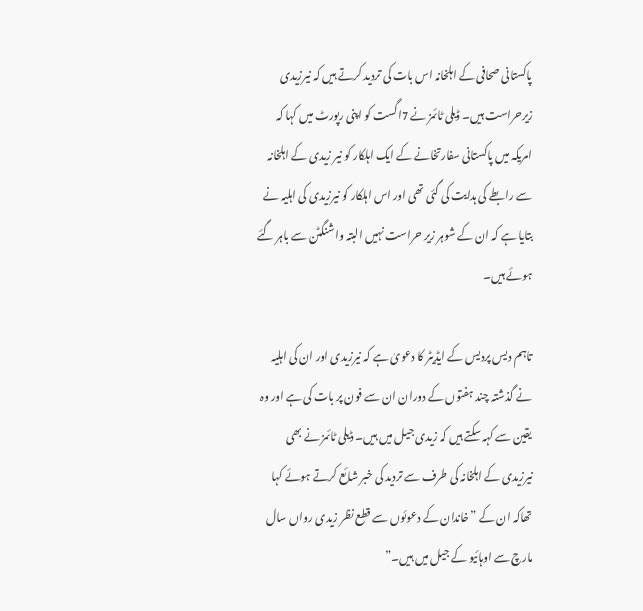پاکستانی صحافی کے اہلخانہ اس بات کی تردید کرتے ہیں کہ نیرزیدی زیرحراست ہیں۔ ڈیلی ٹائمز نے 7اگست کو اپنی رپورٹ میں کہا کہ امریکہ میں پاکستانی سفارتخانے کے ایک اہلکار کو نیر زیدی کے اہلخانہ سے رابطے کی ہدایت کی گئی تھی اور اس اہلکار کو نیرزیدی کی اہلیہ نے بتایا ہے کہ ان کے شوہر زیر حراست نہیں البتہ واشنگٹن سے باہر گئے ہوئے ہیں۔

تاہم دیس پردیس کے ایڈیٹر کا دعویٰ ہے کہ نیرزیدی اور ان کی اہلیہ نے گذشتہ چند ہفتوں کے دوران ان سے فون پر بات کی ہے اور وہ یقین سے کہہ سکتے ہیں کہ زیدی جیل میں ہیں۔ ڈیلی ٹائمز نے بھی نیرزیدی کے اہلخانہ کی طرف سے تردید کی خبر شائع کرتے ہوئے کہا تھاکہ ان کے ”خاندان کے دعوئوں سے قطع نظر زیدی رواں سال مارچ سے اوہائیو کے جیل میں ہیں۔”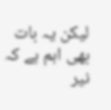لیکن یہ بات بھی اہم ہے کہ نیر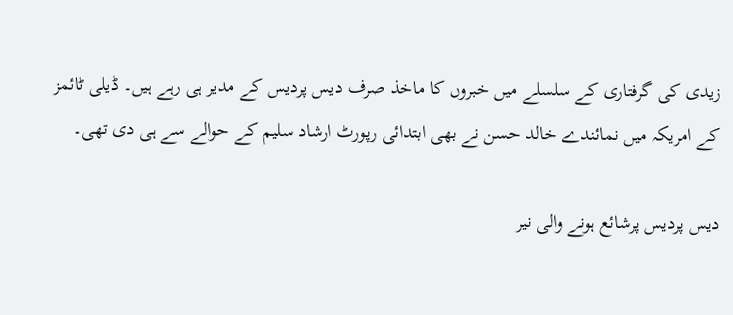زیدی کی گرفتاری کے سلسلے میں خبروں کا ماخذ صرف دیس پردیس کے مدیر ہی رہے ہیں۔ ڈیلی ٹائمز کے امریکہ میں‌ نمائندے خالد حسن نے بھی ابتدائی رپورٹ ارشاد سلیم کے حوالے سے ہی دی تھی۔

دیس پردیس پرشائع ہونے والی نیر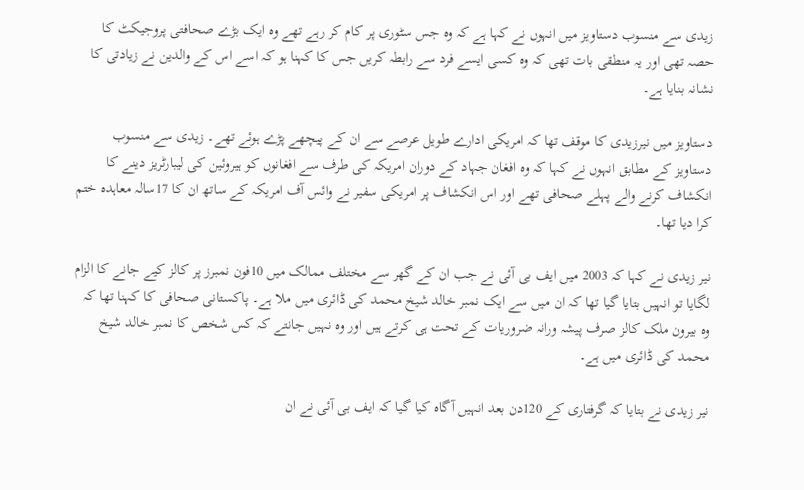زیدی سے منسوب دستاویز میں انہوں نے کہا ہے کہ وہ جس سٹوری پر کام کر رہے تھے وہ ایک بڑے صحافتی پروجیکٹ کا حصہ تھی اور یہ منطقی بات تھی کہ وہ کسی ایسے فرد سے رابطہ کریں جس کا کہنا ہو کہ اسے اس کے والدین نے زیادتی کا نشانہ بنایا ہے۔

دستاویز میں نیرزیدی کا موقف تھا کہ امریکی ادارے طویل عرصے سے ان کے پیچھے پڑے ہوئے تھے۔ زیدی سے منسوب دستاویز کے مطابق انہوں نے کہا کہ وہ افغان جہاد کے دوران امریکہ کی طرف سے افغانوں کو ہیروئین کی لیبارٹریز دینے کا انکشاف کرنے والے پہلے صحافی تھے اور اس انکشاف پر امریکی سفیر نے وائس آف امریکہ کے ساتھ ان کا 17سالہ معاہدہ ختم کرا دیا تھا۔

نیر زیدی نے کہا کہ 2003 میں ایف بی آئی نے جب ان کے گھر سے مختلف ممالک میں 10فون نمبرز پر کالز کیے جانے کا الزام لگایا تو انہیں بتایا گیا تھا کہ ان میں سے ایک نمبر خالد شیخ محمد کی ڈائری میں ملا ہے۔ پاکستانی صحافی کا کہنا تھا کہ وہ بیرون ملک کالز صرف پیشہ ورانہ ضروریات کے تحت ہی کرتے ہیں اور وہ نہیں جانتے کہ کس شخص کا نمبر خالد شیخ محمد کی ڈائری میں ہے۔

نیر زیدی نے بتایا کہ گرفتاری کے 120دن بعد انہیں آگاہ کیا گیا کہ ایف بی آئی نے ان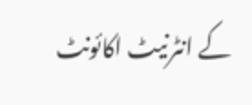کے انٹرنیٹ اکائونٹ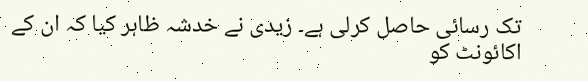تک رسائی حاصل کرلی ہے۔ زیدی نے خدشہ ظاہر کیا کہ ان کے اکائونٹ کو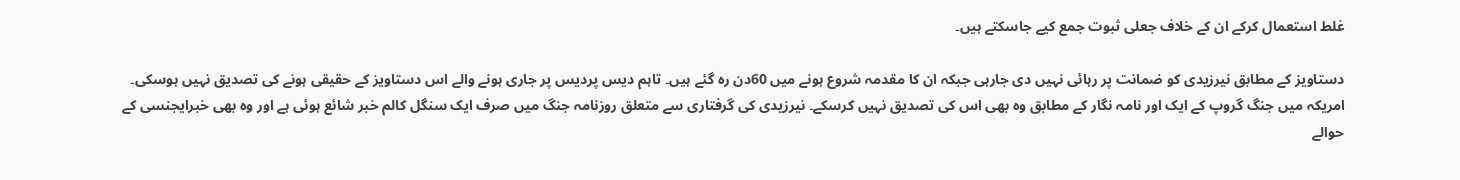غلط استعمال کرکے ان کے خلاف جعلی ثبوت جمع کیے جاسکتے ہیں۔

دستاویز کے مطابق نیرزیدی کو ضمانت پر رہائی نہیں دی جارہی جبکہ ان کا مقدمہ شروع ہونے میں 60دن رہ گئے ہیں۔ تاہم دیس پردیس پر جاری ہونے والے اس دستاویز کے حقیقی ہونے کی تصدیق نہیں ہوسکی۔ امریکہ میں جنگ گروپ کے ایک اور نامہ نگار کے مطابق وہ بھی اس کی تصدیق نہیں کرسکے۔ نیرزیدی کی گرفتاری سے متعلق روزنامہ جنگ میں صرف ایک سنگل کالم خبر شائع ہوئی ہے اور وہ بھی خبرایجنسی کے حوالے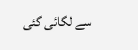سے لگائی گئی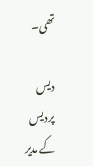تھی۔

دیس پردیس کے مدیر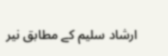ارشاد سلیم کے مطابق نیر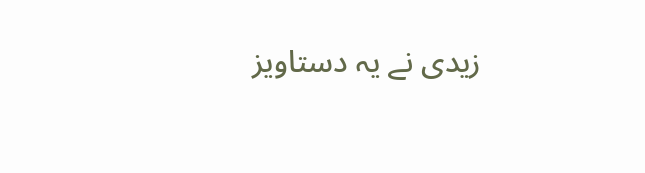زیدی نے یہ دستاویز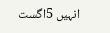انہیں 5اگست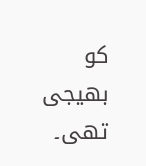کو بھیجی تھی۔